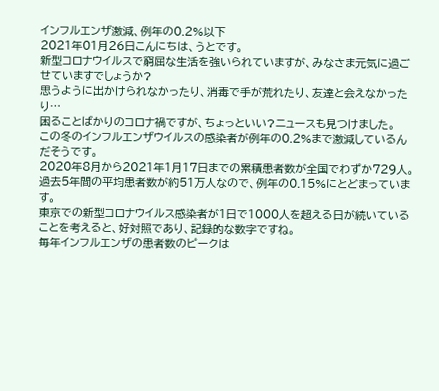インフルエンザ激減、例年の0.2%以下
2021年01月26日こんにちは、うとです。
新型コロナウイルスで窮屈な生活を強いられていますが、みなさま元気に過ごせていますでしょうか?
思うように出かけられなかったり、消毒で手が荒れたり、友達と会えなかったり…
困ることばかりのコロナ禍ですが、ちょっといい?ニュースも見つけました。
この冬のインフルエンザウイルスの感染者が例年の0.2%まで激減しているんだそうです。
2020年8月から2021年1月17日までの累積患者数が全国でわずか729人。
過去5年間の平均患者数が約51万人なので、例年の0.15%にとどまっています。
東京での新型コロナウイルス感染者が1日で1000人を超える日が続いていることを考えると、好対照であり、記録的な数字ですね。
毎年インフルエンザの患者数のピークは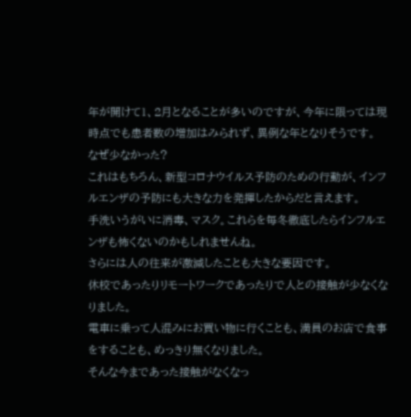年が開けて1、2月となることが多いのですが、今年に限っては現時点でも患者数の増加はみられず、異例な年となりそうです。
なぜ少なかった?
これはもちろん、新型コロナウイルス予防のための行動が、インフルエンザの予防にも大きな力を発揮したからだと言えます。
手洗いうがいに消毒、マスク。これらを毎冬徹底したらインフルエンザも怖くないのかもしれませんね。
さらには人の往来が激減したことも大きな要因です。
休校であったりリモートワークであったりで人との接触が少なくなりました。
電車に乗って人混みにお買い物に行くことも、満員のお店で食事をすることも、めっきり無くなりました。
そんな今まであった接触がなくなっ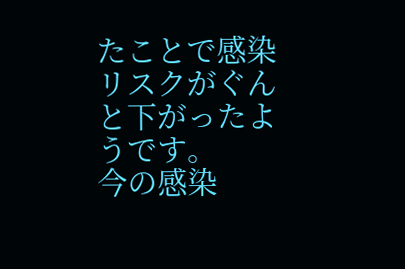たことで感染リスクがぐんと下がったようです。
今の感染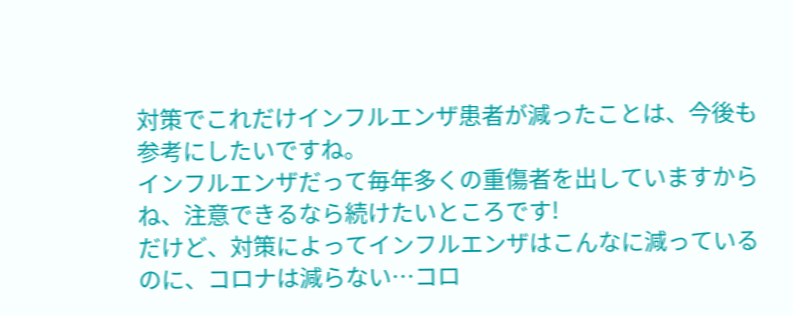対策でこれだけインフルエンザ患者が減ったことは、今後も参考にしたいですね。
インフルエンザだって毎年多くの重傷者を出していますからね、注意できるなら続けたいところです!
だけど、対策によってインフルエンザはこんなに減っているのに、コロナは減らない…コロ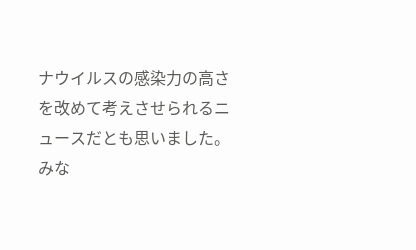ナウイルスの感染力の高さを改めて考えさせられるニュースだとも思いました。
みな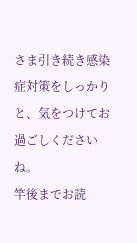さま引き続き感染症対策をしっかりと、気をつけてお過ごしくださいね。
竿後までお読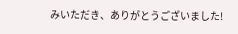みいただき、ありがとうございました!